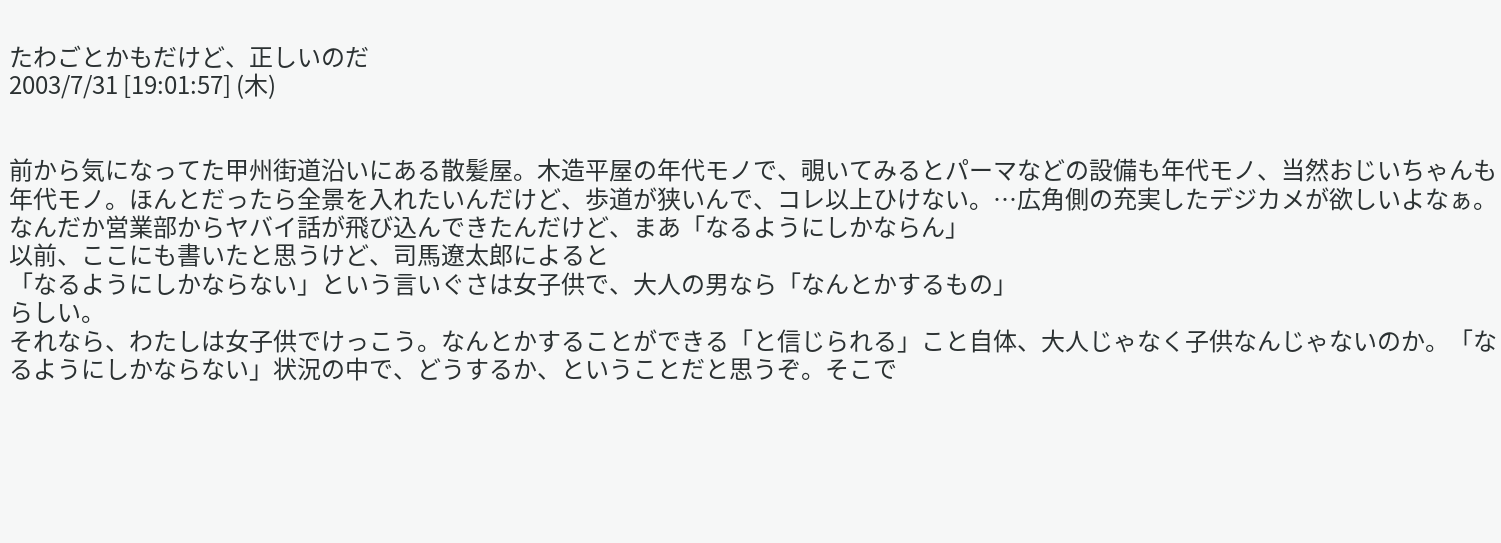たわごとかもだけど、正しいのだ
2003/7/31 [19:01:57] (木)


前から気になってた甲州街道沿いにある散髪屋。木造平屋の年代モノで、覗いてみるとパーマなどの設備も年代モノ、当然おじいちゃんも年代モノ。ほんとだったら全景を入れたいんだけど、歩道が狭いんで、コレ以上ひけない。…広角側の充実したデジカメが欲しいよなぁ。
なんだか営業部からヤバイ話が飛び込んできたんだけど、まあ「なるようにしかならん」
以前、ここにも書いたと思うけど、司馬遼太郎によると
「なるようにしかならない」という言いぐさは女子供で、大人の男なら「なんとかするもの」
らしい。
それなら、わたしは女子供でけっこう。なんとかすることができる「と信じられる」こと自体、大人じゃなく子供なんじゃないのか。「なるようにしかならない」状況の中で、どうするか、ということだと思うぞ。そこで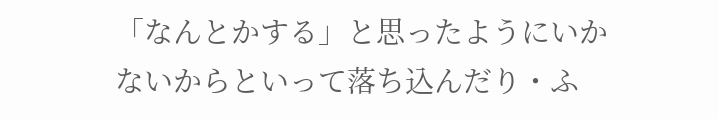「なんとかする」と思ったようにいかないからといって落ち込んだり・ふ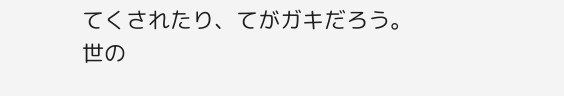てくされたり、てがガキだろう。
世の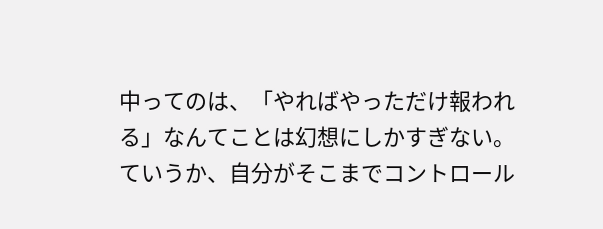中ってのは、「やればやっただけ報われる」なんてことは幻想にしかすぎない。ていうか、自分がそこまでコントロール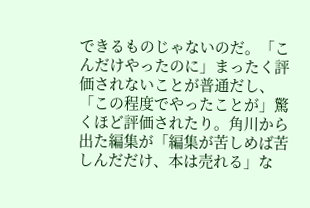できるものじゃないのだ。「こんだけやったのに」まったく評価されないことが普通だし、「この程度でやったことが」驚くほど評価されたり。角川から出た編集が「編集が苦しめば苦しんだだけ、本は売れる」な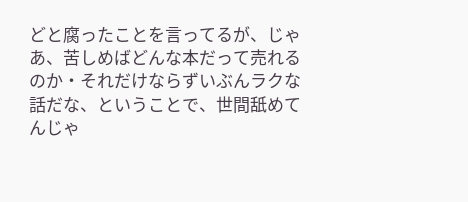どと腐ったことを言ってるが、じゃあ、苦しめばどんな本だって売れるのか・それだけならずいぶんラクな話だな、ということで、世間舐めてんじゃ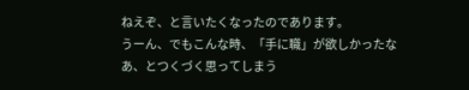ねえぞ、と言いたくなったのであります。
うーん、でもこんな時、「手に職」が欲しかったなあ、とつくづく思ってしまう